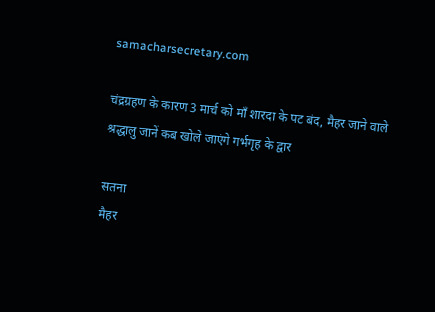samacharsecretary.com

चंद्रग्रहण के कारण 3 मार्च को माँ शारदा के पट बंद, मैहर जाने वाले श्रद्धालु जानें कब खोले जाएंगे गर्भगृह के द्वार

सतना
मैहर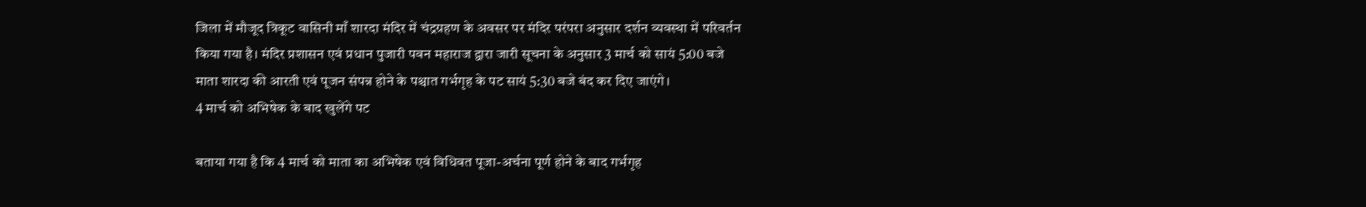जिला में मौजूद त्रिकूट वासिनी माँ शारदा मंदिर में चंद्रग्रहण के अवसर पर मंदिर परंपरा अनुसार दर्शन व्यवस्था में परिवर्तन किया गया है। मंदिर प्रशासन एवं प्रधान पुजारी पवन महाराज द्वारा जारी सूचना के अनुसार 3 मार्च को सायं 5:00 बजे माता शारदा की आरती एवं पूजन संपन्न होने के पश्चात गर्भगृह के पट सायं 5:30 बजे बंद कर दिए जाएंगे।
4 मार्च को अभिषेक के बाद खुलेंगे पट

बताया गया है कि 4 मार्च को माता का अभिषेक एवं विधिवत पूजा-अर्चना पूर्ण होने के बाद गर्भगृह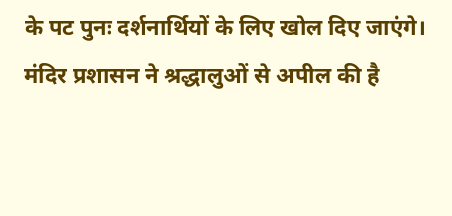के पट पुनः दर्शनार्थियों के लिए खोल दिए जाएंगे। मंदिर प्रशासन ने श्रद्धालुओं से अपील की है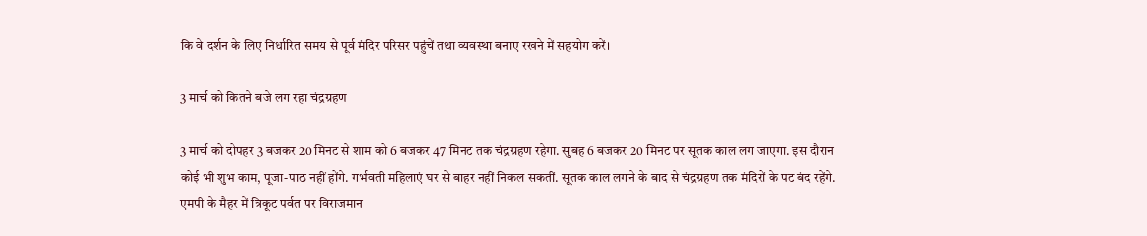कि वे दर्शन के लिए निर्धारित समय से पूर्व मंदिर परिसर पहुंचें तथा व्यवस्था बनाए रखने में सहयोग करें।

3 मार्च को कितने बजे लग रहा चंद्रग्रहण

3 मार्च को दोपहर 3 बजकर 20 मिनट से शाम को 6 बजकर 47 मिनट तक चंद्रग्रहण रहेगा. सुबह 6 बजकर 20 मिनट पर सूतक काल लग जाएगा. इस दौरान कोई भी शुभ काम, पूजा-पाठ नहीं होंगे. गर्भवती महिलाएं घर से बाहर नहीं निकल सकतीं. सूतक काल लगने के बाद से चंद्रग्रहण तक मंदिरों के पट बंद रहेंगे. एमपी के मैहर में त्रिकूट पर्वत पर विराजमान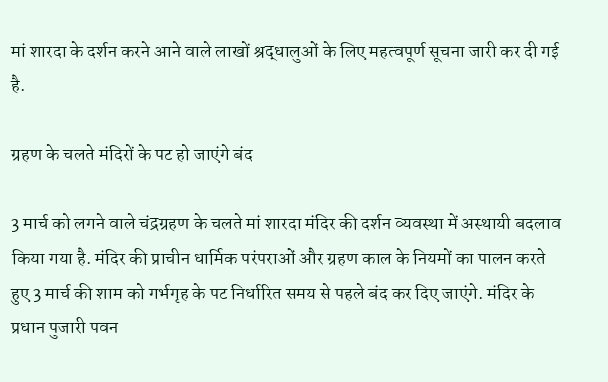मां शारदा के दर्शन करने आने वाले लाखों श्रद्धालुओं के लिए महत्वपूर्ण सूचना जारी कर दी गई है.

ग्रहण के चलते मंदिरों के पट हो जाएंगे बंद

3 मार्च को लगने वाले चंद्रग्रहण के चलते मां शारदा मंदिर की दर्शन व्यवस्था में अस्थायी बदलाव किया गया है. मंदिर की प्राचीन धार्मिक परंपराओं और ग्रहण काल के नियमों का पालन करते हुए 3 मार्च की शाम को गर्भगृह के पट निर्धारित समय से पहले बंद कर दिए जाएंगे. मंदिर के प्रधान पुजारी पवन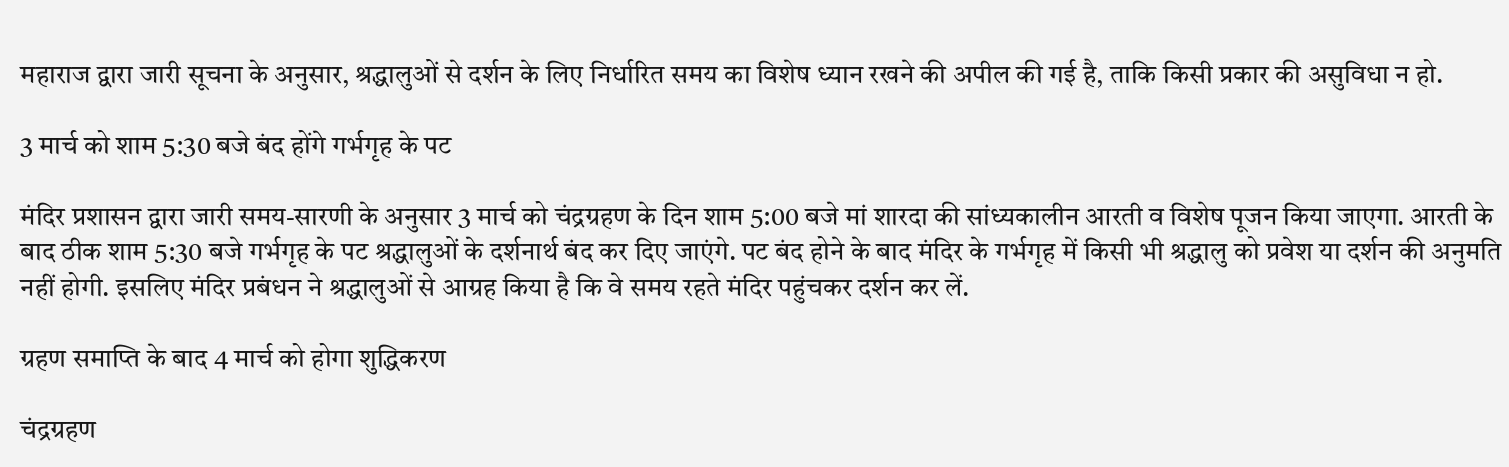महाराज द्वारा जारी सूचना के अनुसार, श्रद्धालुओं से दर्शन के लिए निर्धारित समय का विशेष ध्यान रखने की अपील की गई है, ताकि किसी प्रकार की असुविधा न हो.

3 मार्च को शाम 5:30 बजे बंद होंगे गर्भगृह के पट

मंदिर प्रशासन द्वारा जारी समय-सारणी के अनुसार 3 मार्च को चंद्रग्रहण के दिन शाम 5:00 बजे मां शारदा की सांध्यकालीन आरती व विशेष पूजन किया जाएगा. आरती के बाद ठीक शाम 5:30 बजे गर्भगृह के पट श्रद्धालुओं के दर्शनार्थ बंद कर दिए जाएंगे. पट बंद होने के बाद मंदिर के गर्भगृह में किसी भी श्रद्धालु को प्रवेश या दर्शन की अनुमति नहीं होगी. इसलिए मंदिर प्रबंधन ने श्रद्धालुओं से आग्रह किया है कि वे समय रहते मंदिर पहुंचकर दर्शन कर लें.

ग्रहण समाप्ति के बाद 4 मार्च को होगा शुद्धिकरण

चंद्रग्रहण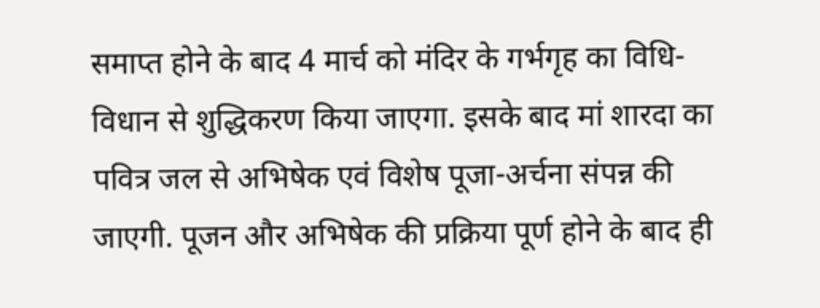समाप्त होने के बाद 4 मार्च को मंदिर के गर्भगृह का विधि-विधान से शुद्धिकरण किया जाएगा. इसके बाद मां शारदा का पवित्र जल से अभिषेक एवं विशेष पूजा-अर्चना संपन्न की जाएगी. पूजन और अभिषेक की प्रक्रिया पूर्ण होने के बाद ही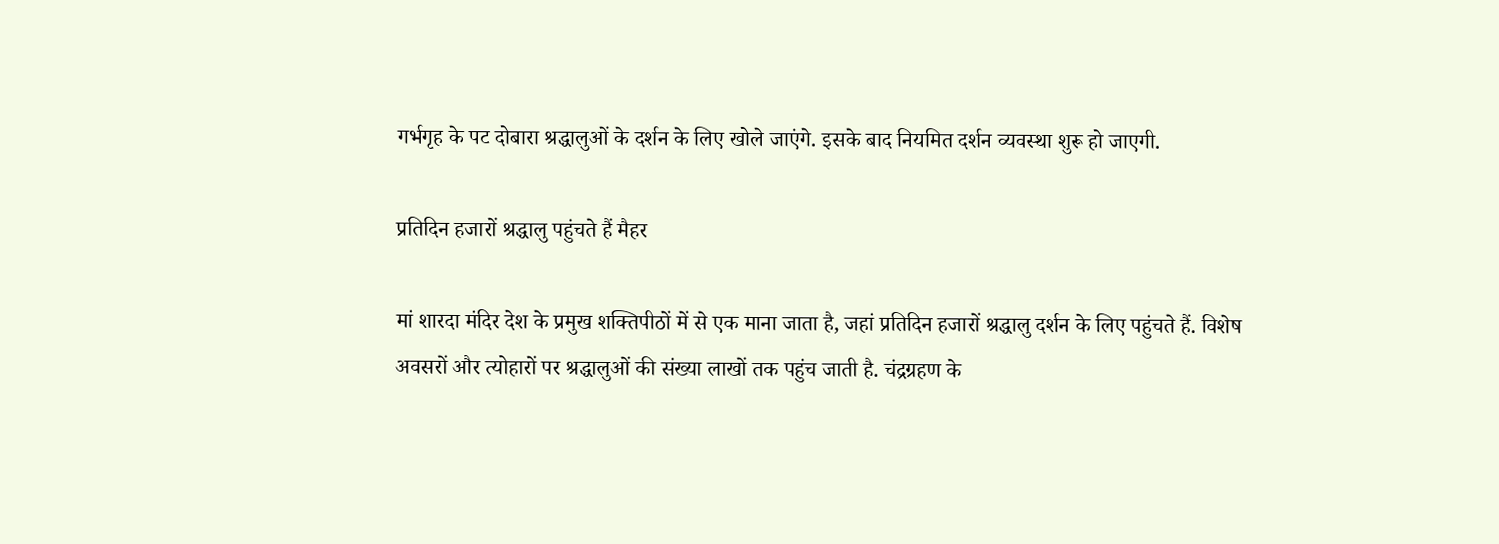गर्भगृह के पट दोबारा श्रद्धालुओं के दर्शन के लिए खोले जाएंगे. इसके बाद नियमित दर्शन व्यवस्था शुरू हो जाएगी.

प्रतिदिन हजारों श्रद्धालु पहुंचते हैं मैहर

मां शारदा मंदिर देश के प्रमुख शक्तिपीठों में से एक माना जाता है, जहां प्रतिदिन हजारों श्रद्धालु दर्शन के लिए पहुंचते हैं. विशेष अवसरों और त्योहारों पर श्रद्धालुओं की संख्या लाखों तक पहुंच जाती है. चंद्रग्रहण के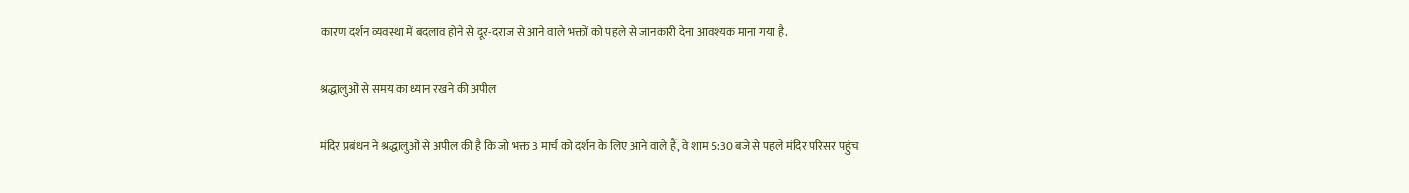कारण दर्शन व्यवस्था में बदलाव होने से दूर-दराज से आने वाले भक्तों को पहले से जानकारी देना आवश्यक माना गया है.

श्रद्धालुओं से समय का ध्यान रखने की अपील

मंदिर प्रबंधन ने श्रद्धालुओं से अपील की है कि जो भक्त 3 मार्च को दर्शन के लिए आने वाले हैं, वे शाम 5:30 बजे से पहले मंदिर परिसर पहुंच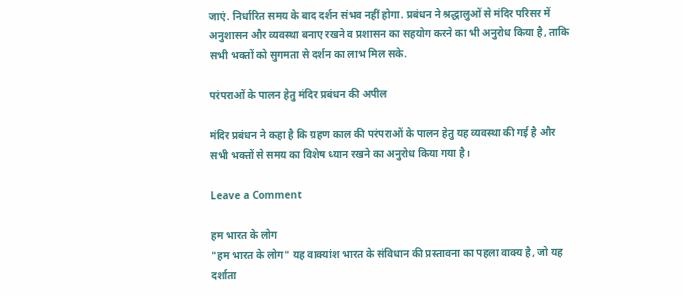जाएं. निर्धारित समय के बाद दर्शन संभव नहीं होगा. प्रबंधन ने श्रद्धालुओं से मंदिर परिसर में अनुशासन और व्यवस्था बनाए रखने व प्रशासन का सहयोग करने का भी अनुरोध किया है, ताकि सभी भक्तों को सुगमता से दर्शन का लाभ मिल सके.

परंपराओं के पालन हेतु मंदिर प्रबंधन की अपील

मंदिर प्रबंधन ने कहा है कि ग्रहण काल की परंपराओं के पालन हेतु यह व्यवस्था की गई है और सभी भक्तों से समय का विशेष ध्यान रखने का अनुरोध किया गया है।

Leave a Comment

हम भारत के लोग
"हम भारत के लोग" यह वाक्यांश भारत के संविधान की प्रस्तावना का पहला वाक्य है, जो यह दर्शाता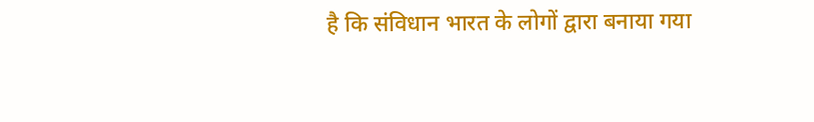है कि संविधान भारत के लोगों द्वारा बनाया गया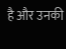है और उनकी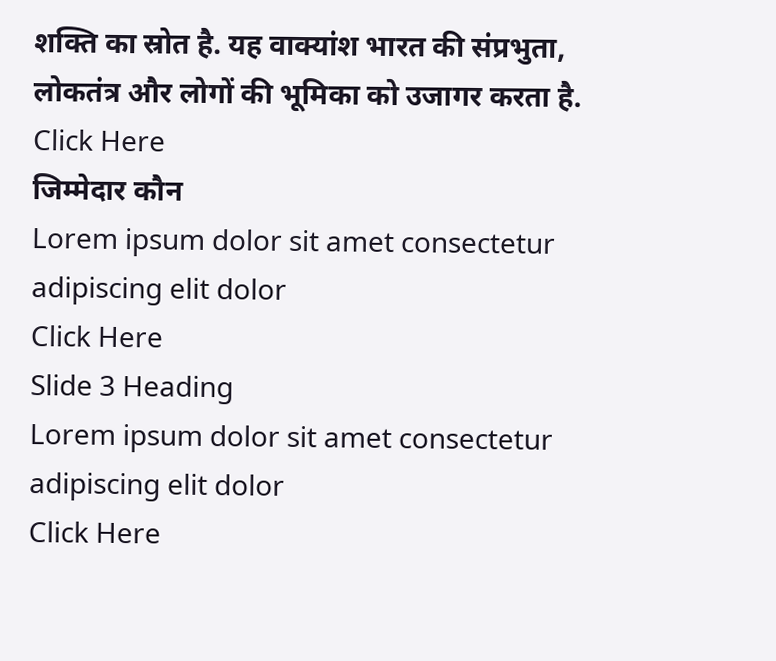शक्ति का स्रोत है. यह वाक्यांश भारत की संप्रभुता, लोकतंत्र और लोगों की भूमिका को उजागर करता है.
Click Here
जिम्मेदार कौन
Lorem ipsum dolor sit amet consectetur adipiscing elit dolor
Click Here
Slide 3 Heading
Lorem ipsum dolor sit amet consectetur adipiscing elit dolor
Click Here